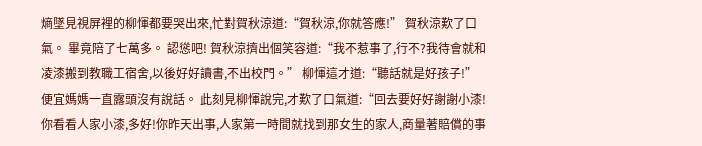熵墜見視屏裡的柳惲都要哭出來,忙對賀秋涼道:“賀秋涼,你就答應!” 賀秋涼歎了口氣。 畢竟陪了七萬多。 認慫吧! 賀秋涼擠出個笑容道:“我不惹事了,行不?我待會就和凌漆搬到教職工宿舍,以後好好讀書,不出校門。” 柳惲這才道:“聽話就是好孩子!” 便宜媽媽一直露頭沒有說話。 此刻見柳惲說完,才歎了口氣道:“回去要好好謝謝小漆!你看看人家小漆,多好!你昨天出事,人家第一時間就找到那女生的家人,商量著賠償的事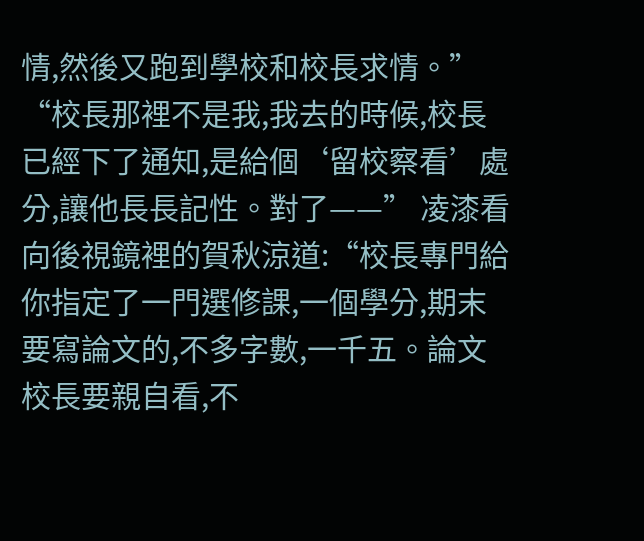情,然後又跑到學校和校長求情。” “校長那裡不是我,我去的時候,校長已經下了通知,是給個‘留校察看’處分,讓他長長記性。對了——” 凌漆看向後視鏡裡的賀秋涼道:“校長專門給你指定了一門選修課,一個學分,期末要寫論文的,不多字數,一千五。論文校長要親自看,不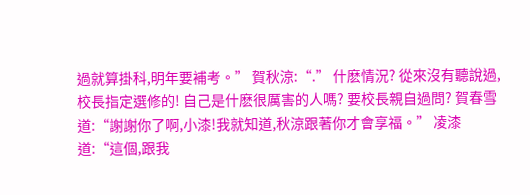過就算掛科,明年要補考。” 賀秋涼:“.” 什麽情況? 從來沒有聽說過,校長指定選修的! 自己是什麽很厲害的人嗎? 要校長親自過問? 賀春雪道:“謝謝你了啊,小漆!我就知道,秋涼跟著你才會享福。” 凌漆道:“這個,跟我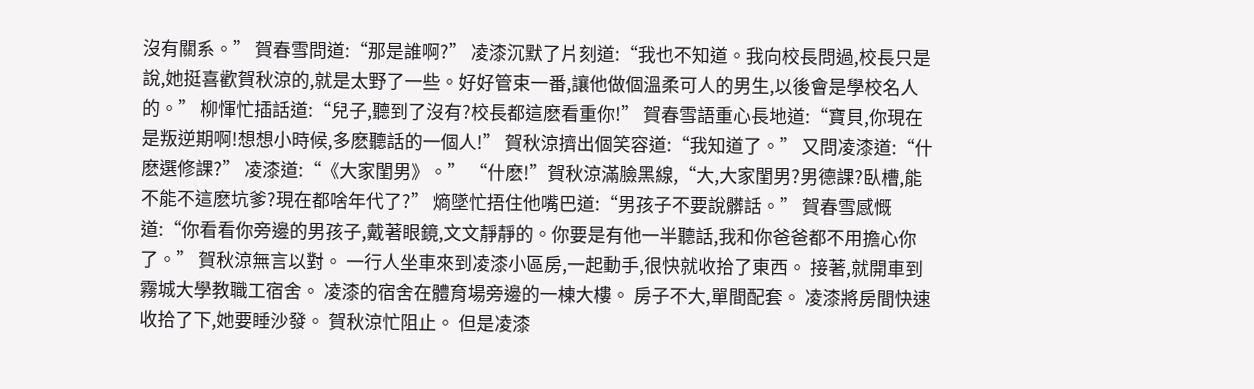沒有關系。” 賀春雪問道:“那是誰啊?” 凌漆沉默了片刻道:“我也不知道。我向校長問過,校長只是說,她挺喜歡賀秋涼的,就是太野了一些。好好管束一番,讓他做個溫柔可人的男生,以後會是學校名人的。” 柳惲忙插話道:“兒子,聽到了沒有?校長都這麽看重你!” 賀春雪語重心長地道:“寶貝,你現在是叛逆期啊!想想小時候,多麽聽話的一個人!” 賀秋涼擠出個笑容道:“我知道了。” 又問凌漆道:“什麽選修課?” 凌漆道:“《大家閨男》。” “什麽!”賀秋涼滿臉黑線,“大,大家閨男?男德課?臥槽,能不能不這麽坑爹?現在都啥年代了?” 熵墜忙捂住他嘴巴道:“男孩子不要說髒話。” 賀春雪感慨道:“你看看你旁邊的男孩子,戴著眼鏡,文文靜靜的。你要是有他一半聽話,我和你爸爸都不用擔心你了。” 賀秋涼無言以對。 一行人坐車來到凌漆小區房,一起動手,很快就收拾了東西。 接著,就開車到霧城大學教職工宿舍。 凌漆的宿舍在體育場旁邊的一棟大樓。 房子不大,單間配套。 凌漆將房間快速收拾了下,她要睡沙發。 賀秋涼忙阻止。 但是凌漆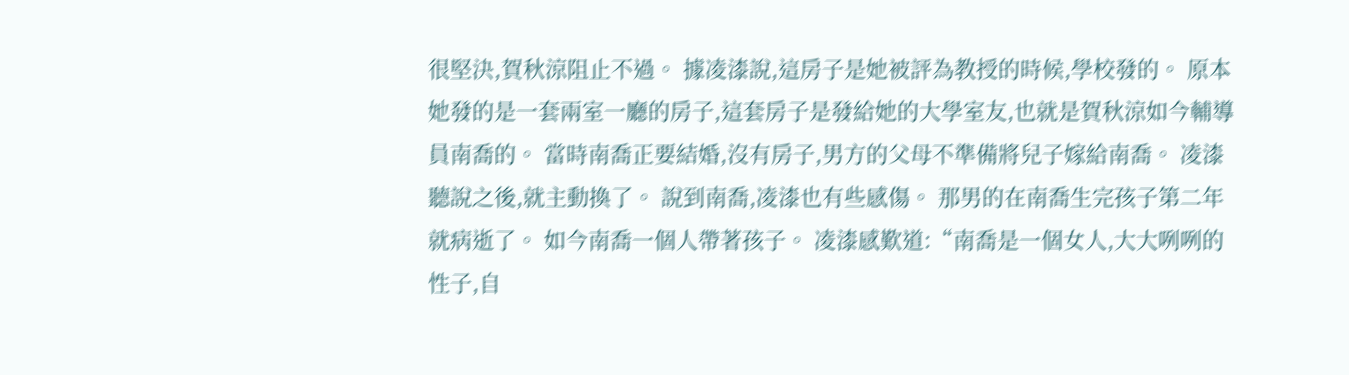很堅決,賀秋涼阻止不過。 據凌漆說,這房子是她被評為教授的時候,學校發的。 原本她發的是一套兩室一廳的房子,這套房子是發給她的大學室友,也就是賀秋涼如今輔導員南喬的。 當時南喬正要結婚,沒有房子,男方的父母不準備將兒子嫁給南喬。 凌漆聽說之後,就主動換了。 說到南喬,凌漆也有些感傷。 那男的在南喬生完孩子第二年就病逝了。 如今南喬一個人帶著孩子。 凌漆感歎道:“南喬是一個女人,大大咧咧的性子,自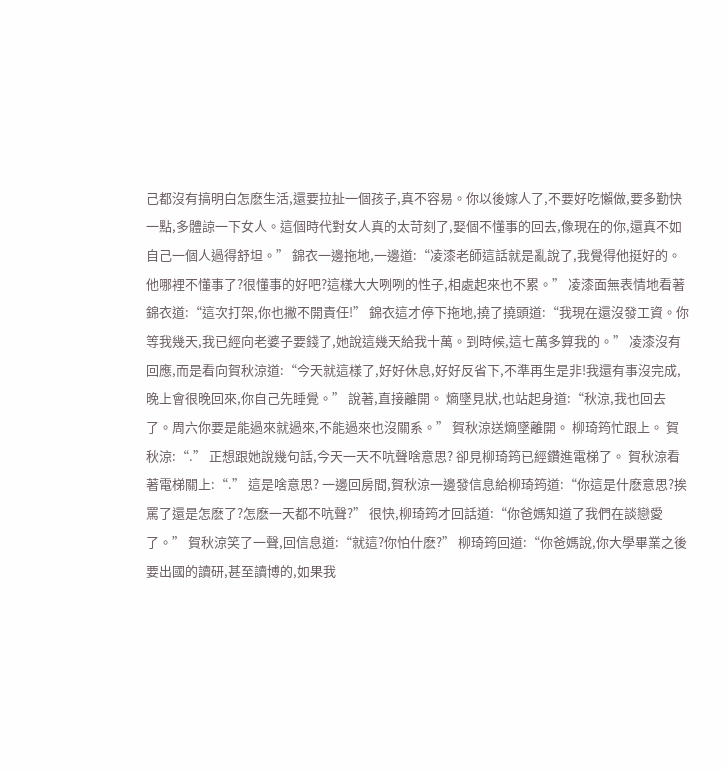己都沒有搞明白怎麽生活,還要拉扯一個孩子,真不容易。你以後嫁人了,不要好吃懶做,要多勤快一點,多體諒一下女人。這個時代對女人真的太苛刻了,娶個不懂事的回去,像現在的你,還真不如自己一個人過得舒坦。” 錦衣一邊拖地,一邊道:“凌漆老師這話就是亂說了,我覺得他挺好的。他哪裡不懂事了?很懂事的好吧?這樣大大咧咧的性子,相處起來也不累。” 凌漆面無表情地看著錦衣道:“這次打架,你也撇不開責任!” 錦衣這才停下拖地,撓了撓頭道:“我現在還沒發工資。你等我幾天,我已經向老婆子要錢了,她說這幾天給我十萬。到時候,這七萬多算我的。” 凌漆沒有回應,而是看向賀秋涼道:“今天就這樣了,好好休息,好好反省下,不準再生是非!我還有事沒完成,晚上會很晚回來,你自己先睡覺。” 說著,直接離開。 熵墜見狀,也站起身道:“秋涼,我也回去了。周六你要是能過來就過來,不能過來也沒關系。” 賀秋涼送熵墜離開。 柳琦筠忙跟上。 賀秋涼:“.” 正想跟她說幾句話,今天一天不吭聲啥意思? 卻見柳琦筠已經鑽進電梯了。 賀秋涼看著電梯關上:“.” 這是啥意思? 一邊回房間,賀秋涼一邊發信息給柳琦筠道:“你這是什麽意思?挨罵了還是怎麽了?怎麽一天都不吭聲?” 很快,柳琦筠才回話道:“你爸媽知道了我們在談戀愛了。” 賀秋涼笑了一聲,回信息道:“就這?你怕什麽?” 柳琦筠回道:“你爸媽說,你大學畢業之後要出國的讀研,甚至讀博的,如果我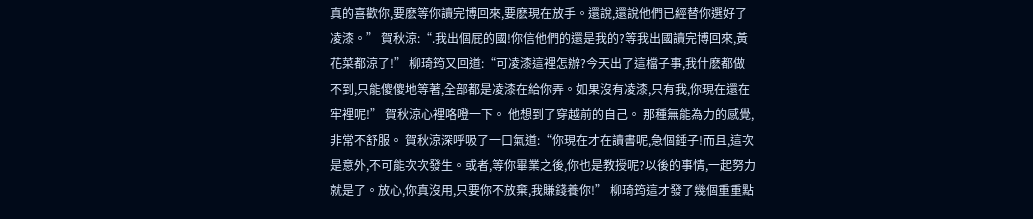真的喜歡你,要麽等你讀完博回來,要麽現在放手。還說,還說他們已經替你選好了凌漆。” 賀秋涼:“.我出個屁的國!你信他們的還是我的?等我出國讀完博回來,黃花菜都涼了!” 柳琦筠又回道:“可凌漆這裡怎辦?今天出了這檔子事,我什麽都做不到,只能傻傻地等著,全部都是凌漆在給你弄。如果沒有凌漆,只有我,你現在還在牢裡呢!” 賀秋涼心裡咯噔一下。 他想到了穿越前的自己。 那種無能為力的感覺,非常不舒服。 賀秋涼深呼吸了一口氣道:“你現在才在讀書呢,急個錘子!而且,這次是意外,不可能次次發生。或者,等你畢業之後,你也是教授呢?以後的事情,一起努力就是了。放心,你真沒用,只要你不放棄,我賺錢養你!” 柳琦筠這才發了幾個重重點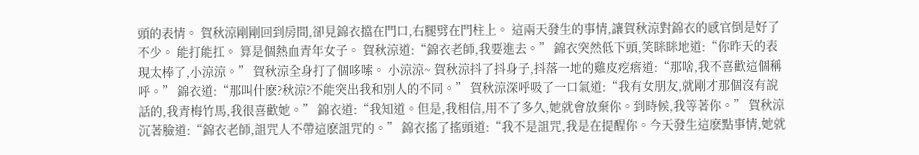頭的表情。 賀秋涼剛剛回到房間,卻見錦衣擋在門口,右腿劈在門柱上。 這兩天發生的事情,讓賀秋涼對錦衣的感官倒是好了不少。 能打能扛。 算是個熱血青年女子。 賀秋涼道:“錦衣老師,我要進去。” 錦衣突然低下頭,笑眯眯地道:“你昨天的表現太棒了,小涼涼。” 賀秋涼全身打了個哆嗦。 小涼涼~ 賀秋涼抖了抖身子,抖落一地的雞皮疙瘩道:“那啥,我不喜歡這個稱呼。” 錦衣道:“那叫什麽?秋涼?不能突出我和別人的不同。” 賀秋涼深呼吸了一口氣道:“我有女朋友,就剛才那個沒有說話的,我青梅竹馬,我很喜歡她。” 錦衣道:“我知道。但是,我相信,用不了多久,她就會放棄你。到時候,我等著你。” 賀秋涼沉著臉道:“錦衣老師,詛咒人不帶這麽詛咒的。” 錦衣搖了搖頭道:“我不是詛咒,我是在提醒你。今天發生這麽點事情,她就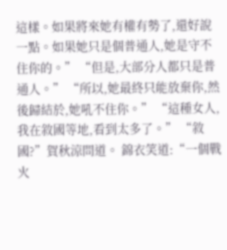這樣。如果將來她有權有勢了,還好說一點。如果她只是個普通人,她是守不住你的。” “但是,大部分人都只是普通人。” “所以,她最終只能放棄你,然後歸結於,她吼不住你。” “這種女人,我在敘國等地,看到太多了。” “敘國?”賀秋涼問道。 錦衣笑道:“一個戰火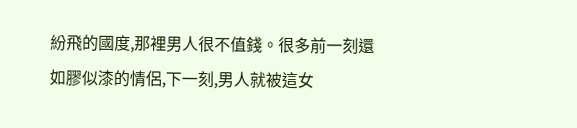紛飛的國度,那裡男人很不值錢。很多前一刻還如膠似漆的情侶,下一刻,男人就被這女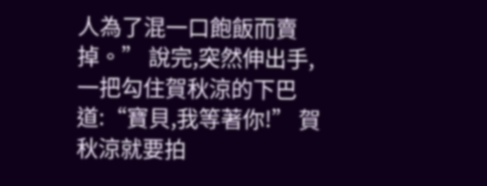人為了混一口飽飯而賣掉。” 說完,突然伸出手,一把勾住賀秋涼的下巴道:“寶貝,我等著你!” 賀秋涼就要拍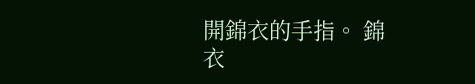開錦衣的手指。 錦衣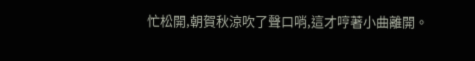忙松開,朝賀秋涼吹了聲口哨,這才哼著小曲離開。